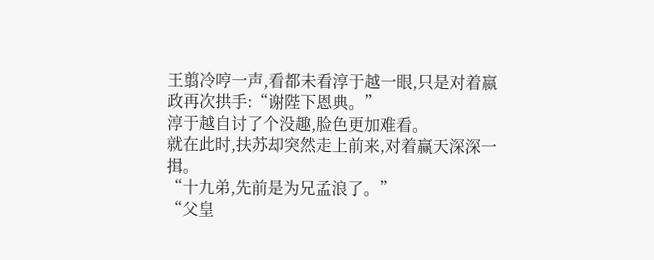王翦冷哼一声,看都未看淳于越一眼,只是对着嬴政再次拱手:“谢陛下恩典。”
淳于越自讨了个没趣,脸色更加难看。
就在此时,扶苏却突然走上前来,对着赢天深深一揖。
“十九弟,先前是为兄孟浪了。”
“父皇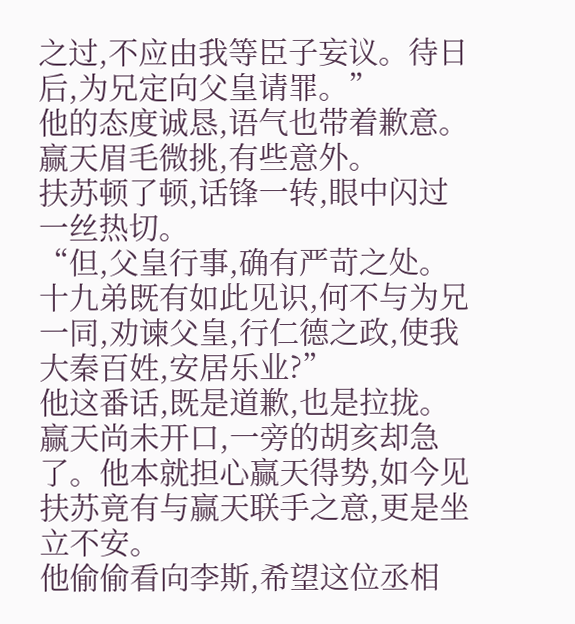之过,不应由我等臣子妄议。待日后,为兄定向父皇请罪。”
他的态度诚恳,语气也带着歉意。
赢天眉毛微挑,有些意外。
扶苏顿了顿,话锋一转,眼中闪过一丝热切。
“但,父皇行事,确有严苛之处。十九弟既有如此见识,何不与为兄一同,劝谏父皇,行仁德之政,使我大秦百姓,安居乐业?”
他这番话,既是道歉,也是拉拢。
赢天尚未开口,一旁的胡亥却急了。他本就担心赢天得势,如今见扶苏竟有与赢天联手之意,更是坐立不安。
他偷偷看向李斯,希望这位丞相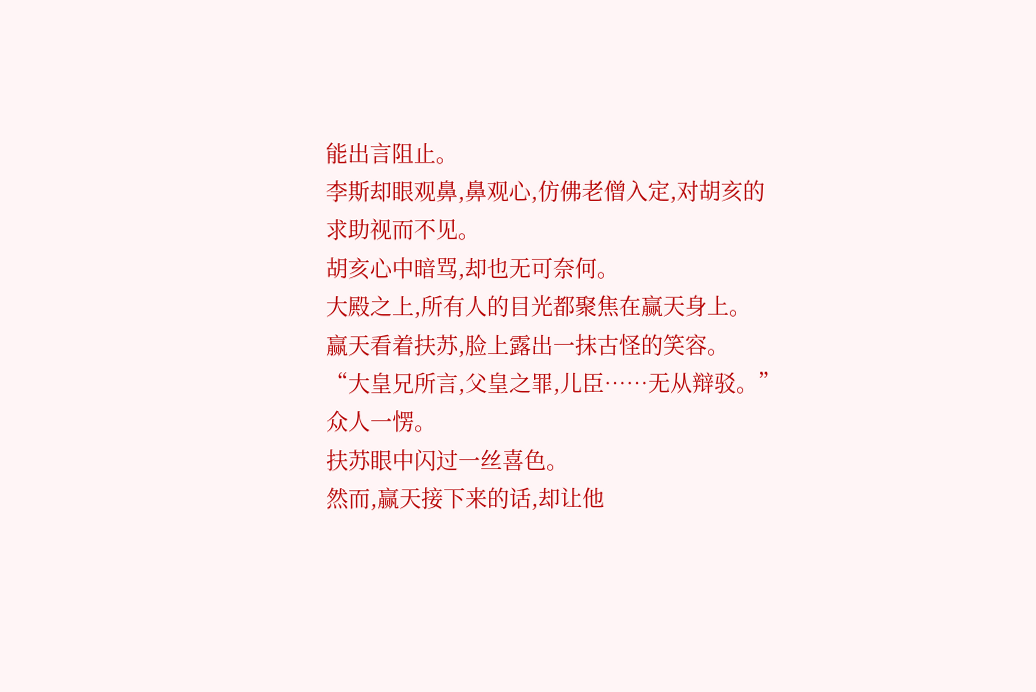能出言阻止。
李斯却眼观鼻,鼻观心,仿佛老僧入定,对胡亥的求助视而不见。
胡亥心中暗骂,却也无可奈何。
大殿之上,所有人的目光都聚焦在赢天身上。
赢天看着扶苏,脸上露出一抹古怪的笑容。
“大皇兄所言,父皇之罪,儿臣……无从辩驳。”
众人一愣。
扶苏眼中闪过一丝喜色。
然而,赢天接下来的话,却让他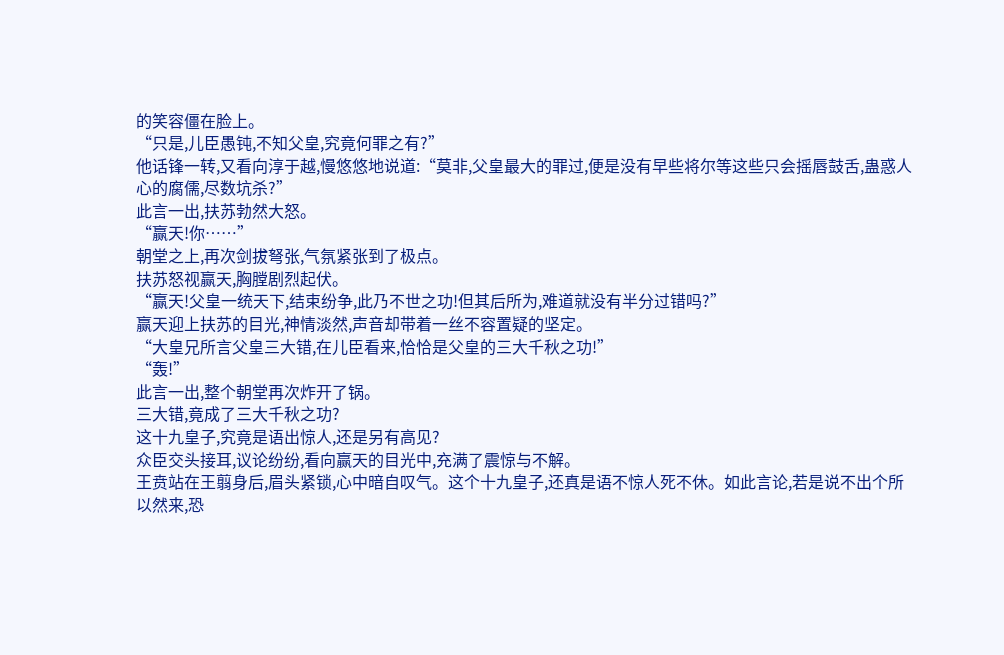的笑容僵在脸上。
“只是,儿臣愚钝,不知父皇,究竟何罪之有?”
他话锋一转,又看向淳于越,慢悠悠地说道:“莫非,父皇最大的罪过,便是没有早些将尔等这些只会摇唇鼓舌,蛊惑人心的腐儒,尽数坑杀?”
此言一出,扶苏勃然大怒。
“赢天!你……”
朝堂之上,再次剑拔弩张,气氛紧张到了极点。
扶苏怒视赢天,胸膛剧烈起伏。
“赢天!父皇一统天下,结束纷争,此乃不世之功!但其后所为,难道就没有半分过错吗?”
赢天迎上扶苏的目光,神情淡然,声音却带着一丝不容置疑的坚定。
“大皇兄所言父皇三大错,在儿臣看来,恰恰是父皇的三大千秋之功!”
“轰!”
此言一出,整个朝堂再次炸开了锅。
三大错,竟成了三大千秋之功?
这十九皇子,究竟是语出惊人,还是另有高见?
众臣交头接耳,议论纷纷,看向赢天的目光中,充满了震惊与不解。
王贲站在王翦身后,眉头紧锁,心中暗自叹气。这个十九皇子,还真是语不惊人死不休。如此言论,若是说不出个所以然来,恐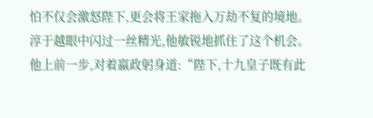怕不仅会激怒陛下,更会将王家拖入万劫不复的境地。
淳于越眼中闪过一丝精光,他敏锐地抓住了这个机会。
他上前一步,对着嬴政躬身道:“陛下,十九皇子既有此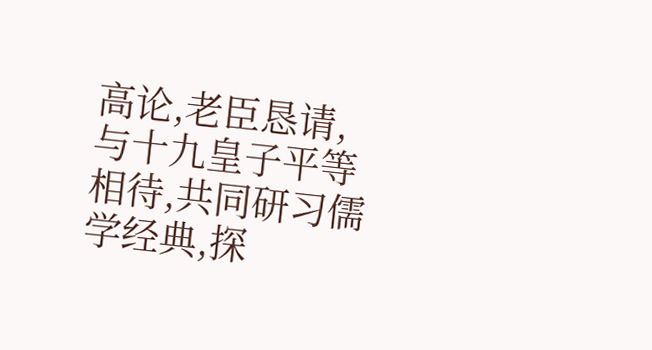高论,老臣恳请,与十九皇子平等相待,共同研习儒学经典,探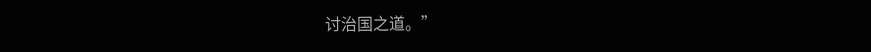讨治国之道。”